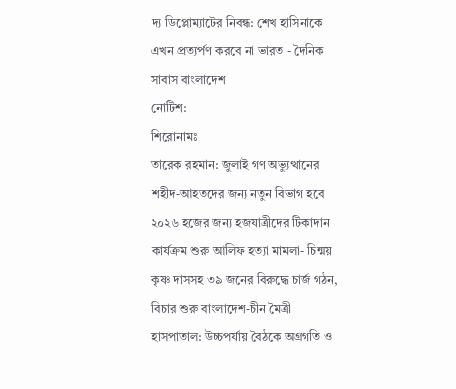দ্য ডিপ্লোম্যাটের নিবন্ধ: শেখ হাসিনাকে এখন প্রত্যর্পণ করবে না ভারত - দৈনিক সাবাস বাংলাদেশ
নোটিশ:
শিরোনামঃ
তারেক রহমান: জুলাই গণ অভ্যুত্থানের শহীদ-আহতদের জন্য নতুন বিভাগ হবে ২০২৬ হজের জন্য হজযাত্রীদের টিকাদান কার্যক্রম শুরু আলিফ হত্যা মামলা- চিন্ময় কৃষ্ণ দাসসহ ৩৯ জনের বিরুদ্ধে চার্জ গঠন, বিচার শুরু বাংলাদেশ-চীন মৈত্রী হাসপাতাল: উচ্চপর্যায় বৈঠকে অগ্রগতি ও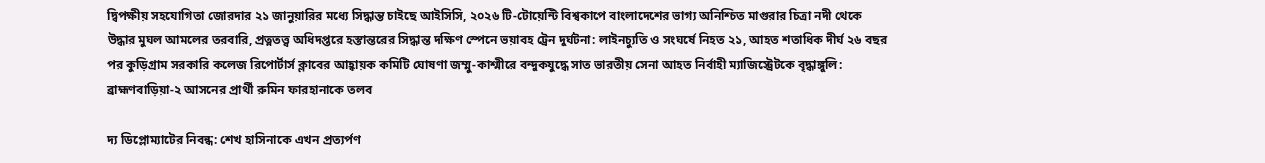দ্বিপক্ষীয় সহযোগিতা জোরদার ২১ জানুয়ারির মধ্যে সিদ্ধান্ত চাইছে আইসিসি, ২০২৬ টি-টোয়েন্টি বিশ্বকাপে বাংলাদেশের ভাগ্য অনিশ্চিত মাগুরার চিত্রা নদী থেকে উদ্ধার মুঘল আমলের তরবারি, প্রত্নতত্ত্ব অধিদপ্তরে হস্তান্তরের সিদ্ধান্ত দক্ষিণ স্পেনে ভয়াবহ ট্রেন দুর্ঘটনা: লাইনচ্যুতি ও সংঘর্ষে নিহত ২১, আহত শতাধিক দীর্ঘ ২৬ বছর পর কুড়িগ্রাম সরকারি কলেজ রিপোর্টার্স ক্লাবের আহ্বায়ক কমিটি ঘোষণা জম্মু-কাশ্মীরে বন্দুকযুদ্ধে সাত ভারতীয় সেনা আহত নির্বাহী ম্যাজিস্ট্রেটকে বৃদ্ধাঙ্গুলি: ব্রাহ্মণবাড়িয়া-২ আসনের প্রার্থী রুমিন ফারহানাকে তলব

দ্য ডিপ্লোম্যাটের নিবন্ধ: শেখ হাসিনাকে এখন প্রত্যর্পণ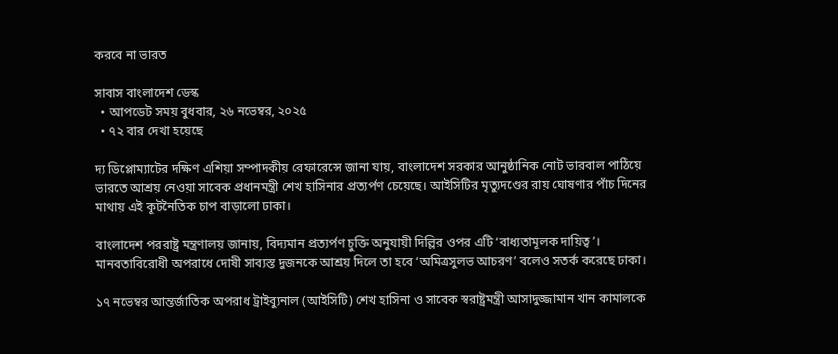করবে না ভারত

সাবাস বাংলাদেশ ডেস্ক
  • আপডেট সময় বুধবার, ২৬ নভেম্বর, ২০২৫
  • ৭২ বার দেখা হয়েছে

দ্য ডিপ্লোম্যাটের দক্ষিণ এশিয়া সম্পাদকীয় রেফারেন্সে জানা যায়, বাংলাদেশ সরকার আনুষ্ঠানিক নোট ভারবাল পাঠিয়ে ভারতে আশ্রয় নেওয়া সাবেক প্রধানমন্ত্রী শেখ হাসিনার প্রত্যর্পণ চেয়েছে। আইসিটির মৃত্যুদণ্ডের রায় ঘোষণার পাঁচ দিনের মাথায় এই কূটনৈতিক চাপ বাড়ালো ঢাকা।

বাংলাদেশ পররাষ্ট্র মন্ত্রণালয় জানায়, বিদ্যমান প্রত্যর্পণ চুক্তি অনুযায়ী দিল্লির ওপর এটি ‘বাধ্যতামূলক দায়িত্ব’। মানবতাবিরোধী অপরাধে দোষী সাব্যস্ত দুজনকে আশ্রয় দিলে তা হবে ‘অমিত্রসুলভ আচরণ’ বলেও সতর্ক করেছে ঢাকা।

১৭ নভেম্বর আন্তর্জাতিক অপরাধ ট্রাইব্যুনাল (আইসিটি) শেখ হাসিনা ও সাবেক স্বরাষ্ট্রমন্ত্রী আসাদুজ্জামান খান কামালকে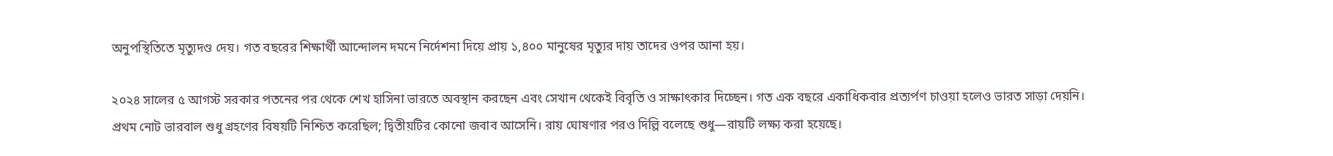অনুপস্থিতিতে মৃত্যুদণ্ড দেয়। গত বছরের শিক্ষার্থী আন্দোলন দমনে নির্দেশনা দিয়ে প্রায় ১,৪০০ মানুষের মৃত্যুর দায় তাদের ওপর আনা হয়।

২০২৪ সালের ৫ আগস্ট সরকার পতনের পর থেকে শেখ হাসিনা ভারতে অবস্থান করছেন এবং সেখান থেকেই বিবৃতি ও সাক্ষাৎকার দিচ্ছেন। গত এক বছরে একাধিকবার প্রত্যর্পণ চাওয়া হলেও ভারত সাড়া দেয়নি। প্রথম নোট ভারবাল শুধু গ্রহণের বিষয়টি নিশ্চিত করেছিল; দ্বিতীয়টির কোনো জবাব আসেনি। রায় ঘোষণার পরও দিল্লি বলেছে শুধু—রায়টি লক্ষ্য করা হয়েছে।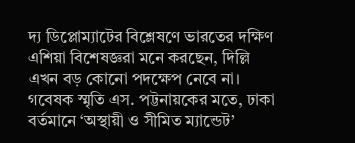দ্য ডিপ্লোম্যাটের বিশ্লেষণে ভারতের দক্ষিণ এশিয়া বিশেষজ্ঞরা মনে করছেন, দিল্লি এখন বড় কোনো পদক্ষেপ নেবে না। গবেষক স্মৃতি এস. পট্টনায়কের মতে, ঢাকা বর্তমানে ‘অস্থায়ী ও সীমিত ম্যান্ডেট’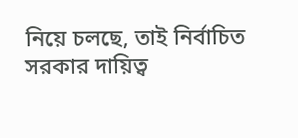নিয়ে চলছে, তাই নির্বাচিত সরকার দায়িত্ব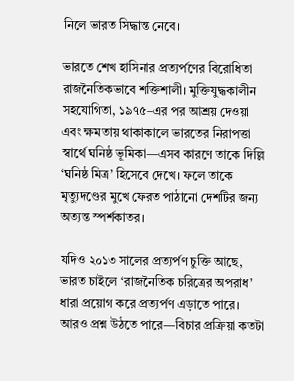নিলে ভারত সিদ্ধান্ত নেবে।

ভারতে শেখ হাসিনার প্রত্যর্পণের বিরোধিতা রাজনৈতিকভাবে শক্তিশালী। মুক্তিযুদ্ধকালীন সহযোগিতা, ১৯৭৫–এর পর আশ্রয় দেওয়া এবং ক্ষমতায় থাকাকালে ভারতের নিরাপত্তা স্বার্থে ঘনিষ্ঠ ভূমিকা—এসব কারণে তাকে দিল্লি ‘ঘনিষ্ঠ মিত্র’ হিসেবে দেখে। ফলে তাকে মৃত্যুদণ্ডের মুখে ফেরত পাঠানো দেশটির জন্য অত্যন্ত স্পর্শকাতর।

যদিও ২০১৩ সালের প্রত্যর্পণ চুক্তি আছে, ভারত চাইলে ‘রাজনৈতিক চরিত্রের অপরাধ’ ধারা প্রয়োগ করে প্রত্যর্পণ এড়াতে পারে। আরও প্রশ্ন উঠতে পারে—বিচার প্রক্রিয়া কতটা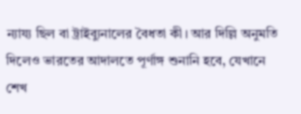ন্যায্য ছিল বা ট্রাইব্যুনালের বৈধতা কী। আর দিল্লি অনুমতি দিলেও ভারতের আদালতে পূর্ণাঙ্গ শুনানি হবে, যেখানে শেখ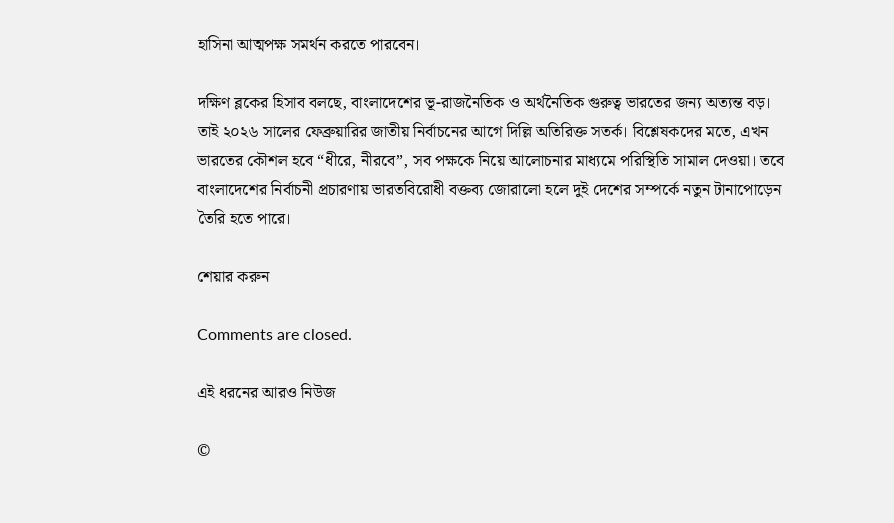হাসিনা আত্মপক্ষ সমর্থন করতে পারবেন।

দক্ষিণ ব্লকের হিসাব বলছে, বাংলাদেশের ভূ-রাজনৈতিক ও অর্থনৈতিক গুরুত্ব ভারতের জন্য অত্যন্ত বড়। তাই ২০২৬ সালের ফেব্রুয়ারির জাতীয় নির্বাচনের আগে দিল্লি অতিরিক্ত সতর্ক। বিশ্লেষকদের মতে, এখন ভারতের কৌশল হবে “ধীরে, নীরবে”, সব পক্ষকে নিয়ে আলোচনার মাধ্যমে পরিস্থিতি সামাল দেওয়া। তবে বাংলাদেশের নির্বাচনী প্রচারণায় ভারতবিরোধী বক্তব্য জোরালো হলে দুই দেশের সম্পর্কে নতুন টানাপোড়েন তৈরি হতে পারে।

শেয়ার করুন

Comments are closed.

এই ধরনের আরও নিউজ

©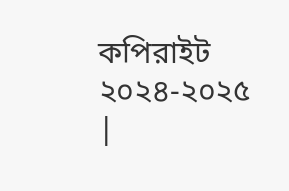কপিরাইট ২০২৪-২০২৫ |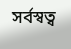সর্বস্বত্ব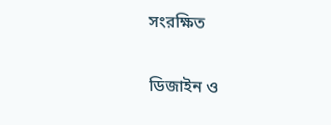সংরক্ষিত

ডিজাইন ও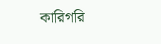কারিগরি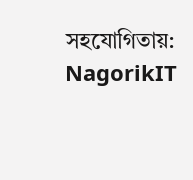সহযোগিতায়: NagorikIT